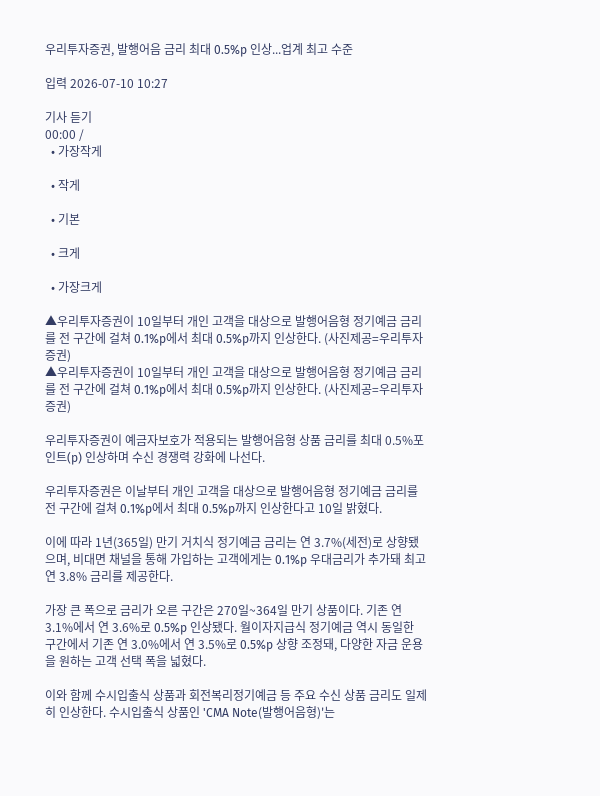우리투자증권, 발행어음 금리 최대 0.5%p 인상...업계 최고 수준

입력 2026-07-10 10:27

기사 듣기
00:00 /
  • 가장작게

  • 작게

  • 기본

  • 크게

  • 가장크게

▲우리투자증권이 10일부터 개인 고객을 대상으로 발행어음형 정기예금 금리를 전 구간에 걸쳐 0.1%p에서 최대 0.5%p까지 인상한다. (사진제공=우리투자증권)
▲우리투자증권이 10일부터 개인 고객을 대상으로 발행어음형 정기예금 금리를 전 구간에 걸쳐 0.1%p에서 최대 0.5%p까지 인상한다. (사진제공=우리투자증권)

우리투자증권이 예금자보호가 적용되는 발행어음형 상품 금리를 최대 0.5%포인트(p) 인상하며 수신 경쟁력 강화에 나선다.

우리투자증권은 이날부터 개인 고객을 대상으로 발행어음형 정기예금 금리를 전 구간에 걸쳐 0.1%p에서 최대 0.5%p까지 인상한다고 10일 밝혔다.

이에 따라 1년(365일) 만기 거치식 정기예금 금리는 연 3.7%(세전)로 상향됐으며, 비대면 채널을 통해 가입하는 고객에게는 0.1%p 우대금리가 추가돼 최고 연 3.8% 금리를 제공한다.

가장 큰 폭으로 금리가 오른 구간은 270일~364일 만기 상품이다. 기존 연 3.1%에서 연 3.6%로 0.5%p 인상됐다. 월이자지급식 정기예금 역시 동일한 구간에서 기존 연 3.0%에서 연 3.5%로 0.5%p 상향 조정돼, 다양한 자금 운용을 원하는 고객 선택 폭을 넓혔다.

이와 함께 수시입출식 상품과 회전복리정기예금 등 주요 수신 상품 금리도 일제히 인상한다. 수시입출식 상품인 'CMA Note(발행어음형)'는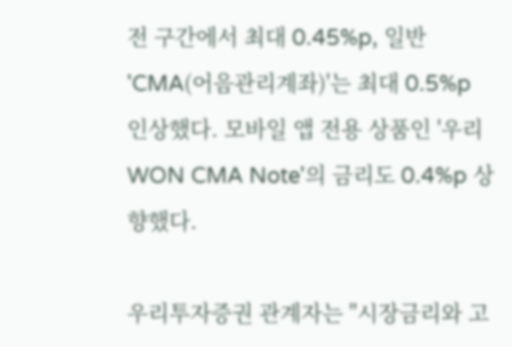전 구간에서 최대 0.45%p, 일반 'CMA(어음관리계좌)'는 최대 0.5%p 인상했다. 모바일 앱 전용 상품인 '우리WON CMA Note'의 금리도 0.4%p 상향했다.

우리투자증권 관계자는 "시장금리와 고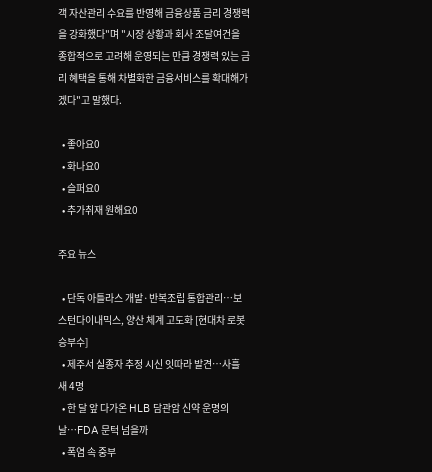객 자산관리 수요를 반영해 금융상품 금리 경쟁력을 강화했다"며 "시장 상황과 회사 조달여건을 종합적으로 고려해 운영되는 만큼 경쟁력 있는 금리 혜택을 통해 차별화한 금융서비스를 확대해가겠다"고 말했다.

  • 좋아요0
  • 화나요0
  • 슬퍼요0
  • 추가취재 원해요0

주요 뉴스

  • 단독 아틀라스 개발·반복조립 통합관리…보스턴다이내믹스, 양산 체계 고도화 [현대차 로봇 승부수]
  • 제주서 실종자 추정 시신 잇따라 발견…사흘 새 4명
  • 한 달 앞 다가온 HLB 담관암 신약 운명의 날…FDA 문턱 넘을까
  • 폭염 속 중부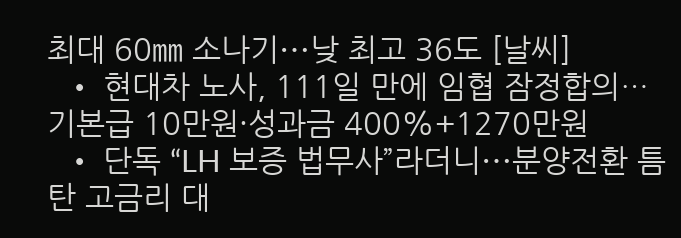최대 60㎜ 소나기⋯낮 최고 36도 [날씨]
  • 현대차 노사, 111일 만에 임협 잠정합의…기본급 10만원·성과금 400%+1270만원
  • 단독 “LH 보증 법무사”라더니⋯분양전환 틈탄 고금리 대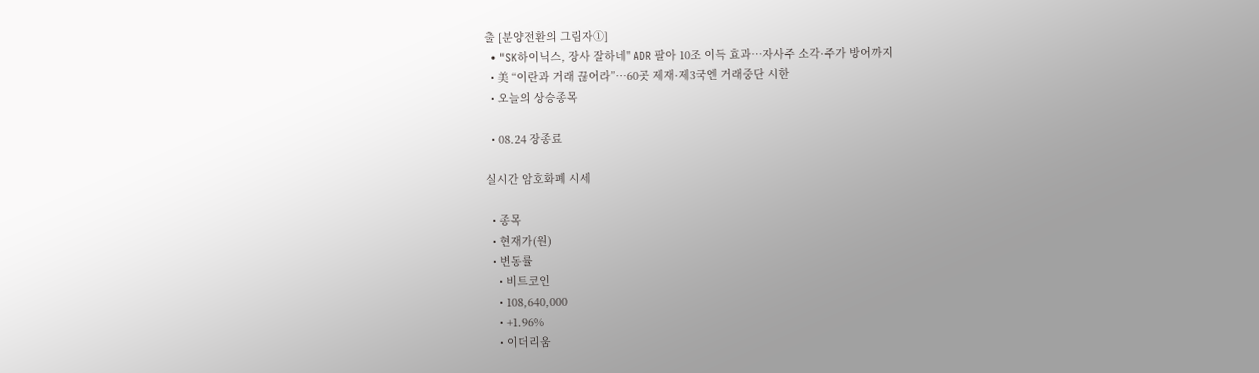출 [분양전환의 그림자①]
  • "SK하이닉스, 장사 잘하네" ADR 팔아 10조 이득 효과…자사주 소각·주가 방어까지
  • 美 “이란과 거래 끊어라”…60곳 제재·제3국엔 거래중단 시한
  • 오늘의 상승종목

  • 08.24 장종료

실시간 암호화폐 시세

  • 종목
  • 현재가(원)
  • 변동률
    • 비트코인
    • 108,640,000
    • +1.96%
    • 이더리움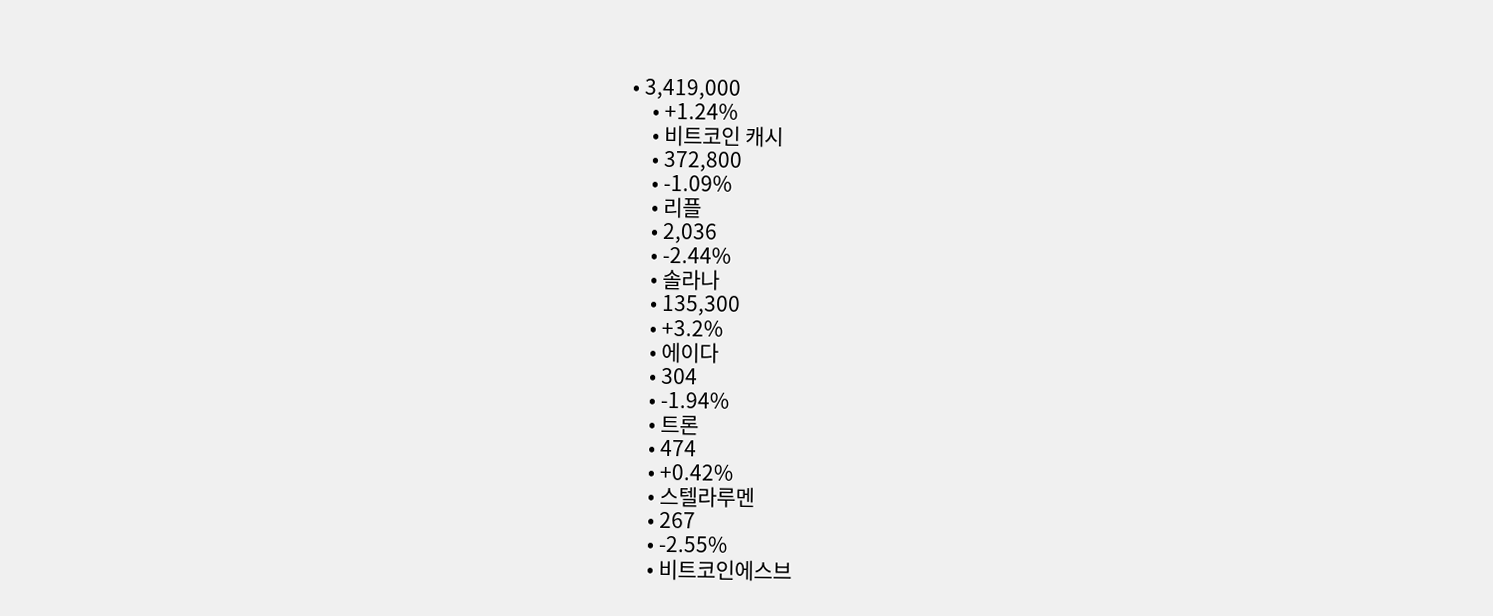• 3,419,000
    • +1.24%
    • 비트코인 캐시
    • 372,800
    • -1.09%
    • 리플
    • 2,036
    • -2.44%
    • 솔라나
    • 135,300
    • +3.2%
    • 에이다
    • 304
    • -1.94%
    • 트론
    • 474
    • +0.42%
    • 스텔라루멘
    • 267
    • -2.55%
    • 비트코인에스브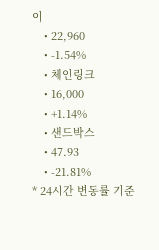이
    • 22,960
    • -1.54%
    • 체인링크
    • 16,000
    • +1.14%
    • 샌드박스
    • 47.93
    • -21.81%
* 24시간 변동률 기준